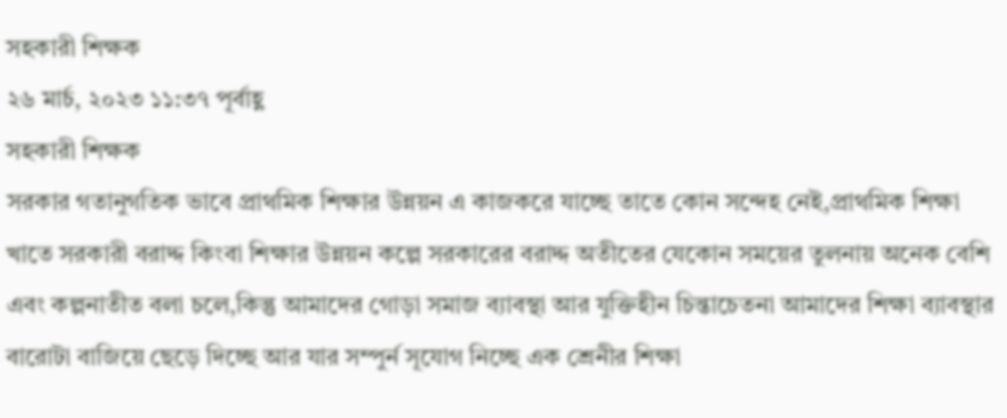সহকারী শিক্ষক
২৬ মার্চ, ২০২৩ ১১:৩৭ পূর্বাহ্ণ
সহকারী শিক্ষক
সরকার গতানুগতিক ভাবে প্রাথমিক শিক্ষার উন্নয়ন এ কাজকরে যাচ্ছে তাতে কোন সন্দেহ নেই,প্রাথমিক শিক্ষা খাতে সরকারী বরাদ্দ কিংবা শিক্ষার উন্নয়ন কল্পে সরকারের বরাদ্দ অতীতের যেকোন সময়ের তুলনায় অনেক বেশি এবং কল্পনাতীত বলা চলে,কিন্তু আমাদের গোড়া সমাজ ব্যাবস্থা আর যুক্তিহীন চিন্তাচেতনা আমাদের শিক্ষা ব্যাবস্থার বারোটা বাজিয়ে ছেড়ে দিচ্ছে আর যার সম্পুর্ন সূযোগ নিচ্ছে এক শ্রেনীর শিক্ষা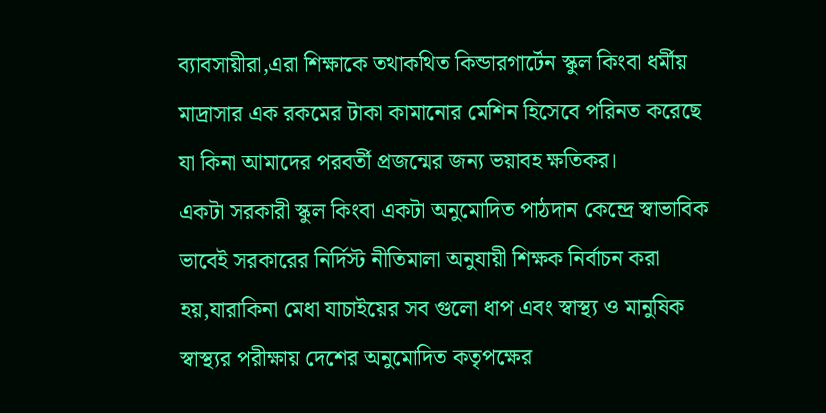ব্যাবসায়ীরা,এরা শিক্ষাকে তথাকথিত কিন্ডারগার্টেন স্কুল কিংবা ধর্মীয় মাদ্রাসার এক রকমের টাকা কামানোর মেশিন হিসেবে পরিনত করেছে যা কিনা আমাদের পরবর্তী প্রজন্মের জন্য ভয়াবহ ক্ষতিকর।
একটা সরকারী স্কুল কিংবা একটা অনুমোদিত পাঠদান কেন্দ্রে স্বাভাবিক ভাবেই সরকারের নির্দিস্ট নীতিমালা অনুযায়ী শিক্ষক নির্বাচন করা হয়,যারাকিনা মেধা যাচাইয়ের সব গুলো ধাপ এবং স্বাস্থ্য ও মানুষিক স্বাস্থ্যর পরীক্ষায় দেশের অনুমোদিত কতৃপক্ষের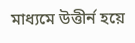মাধ্যমে উত্তীর্ন হয়ে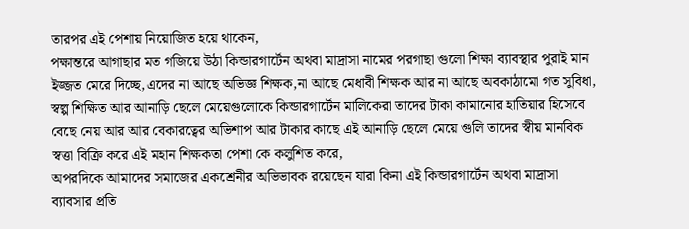তারপর এই পেশায় নিয়োজিত হয়ে থাকেন,
পক্ষান্তরে আগাছার মত গজিয়ে উঠা কিন্ডারগার্টেন অথবা মাদ্রাসা নামের পরগাছা গুলো শিক্ষা ব্যাবস্থার পুরাই মান ইজ্জত মেরে দিচ্ছে,এদের না আছে অভিজ্ঞ শিক্ষক,না আছে মেধাবী শিক্ষক আর না আছে অবকাঠামো গত সুবিধা, স্বল্প শিক্ষিত আর আনাড়ি ছেলে মেয়েগুলোকে কিন্ডারগার্টেন মালিকেরা তাদের টাকা কামানোর হাতিয়ার হিসেবে বেছে নেয় আর আর বেকারত্বের অভিশাপ আর টাকার কাছে এই আনাড়ি ছেলে মেয়ে গুলি তাদের স্বীয় মানবিক স্বত্তা বিক্রি করে এই মহান শিক্ষকতা পেশা কে কলুশিত করে,
অপরদিকে আমাদের সমাজের একশ্রেনীর অভিভাবক রয়েছেন যারা কিনা এই কিন্ডারগার্টেন অথবা মাদ্রাসা ব্যাবসার প্রতি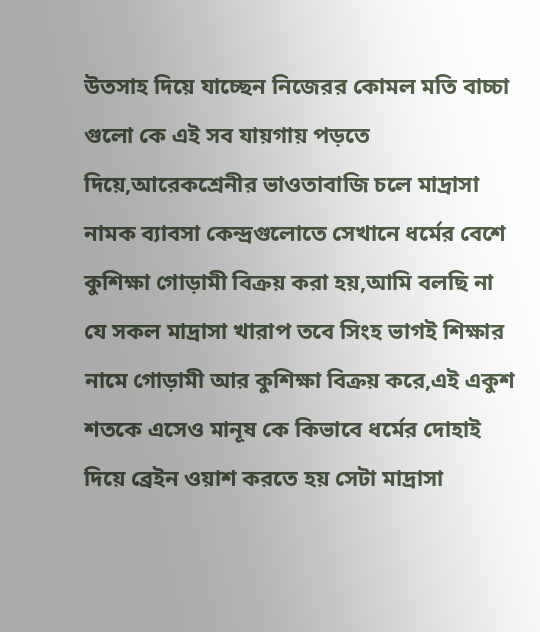উতসাহ দিয়ে যাচ্ছেন নিজেরর কোমল মতি বাচ্চা গুলো কে এই সব যায়গায় পড়তে দিয়ে,আরেকশ্রেনীর ভাওতাবাজি চলে মাদ্রাসা নামক ব্যাবসা কেন্দ্রগুলোতে সেখানে ধর্মের বেশে কুশিক্ষা গোড়ামী বিক্রয় করা হয়,আমি বলছি না যে সকল মাদ্রাসা খারাপ তবে সিংহ ভাগই শিক্ষার নামে গোড়ামী আর কুশিক্ষা বিক্রয় করে,এই একুশ শতকে এসেও মানূষ কে কিভাবে ধর্মের দোহাই দিয়ে ব্রেইন ওয়াশ করতে হয় সেটা মাদ্রাসা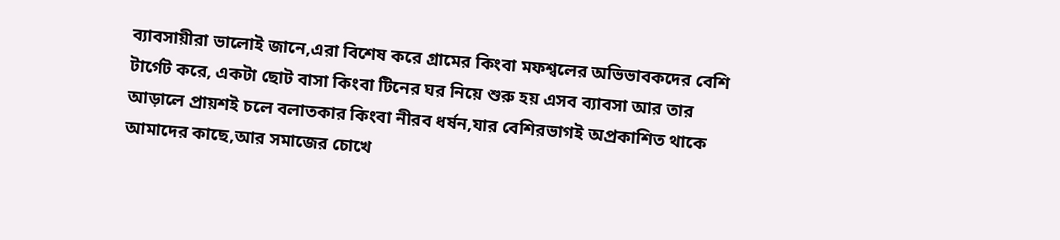ব্যাবসায়ীরা ভালোই জানে,এরা বিশেষ করে গ্রামের কিংবা মফশ্বলের অভিভাবকদের বেশি টার্গেট করে, একটা ছোট বাসা কিংবা টিনের ঘর নিয়ে শুরু হয় এসব ব্যাবসা আর তার আড়ালে প্রায়শই চলে বলাতকার কিংবা নীরব ধর্ষন,যার বেশিরভাগই অপ্রকাশিত থাকে আমাদের কাছে,আর সমাজের চোখে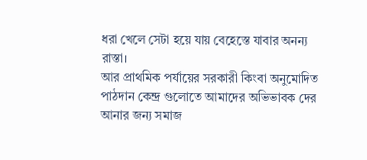ধরা খেলে সেটা হয়ে যায় বেহেস্তে যাবার অনন্য রাস্তা।
আর প্রাথমিক পর্যায়ের সরকারী কিংবা অনুমোদিত পাঠদান কেন্দ্র গুলোতে আমাদের অভিভাবক দের আনার জন্য সমাজ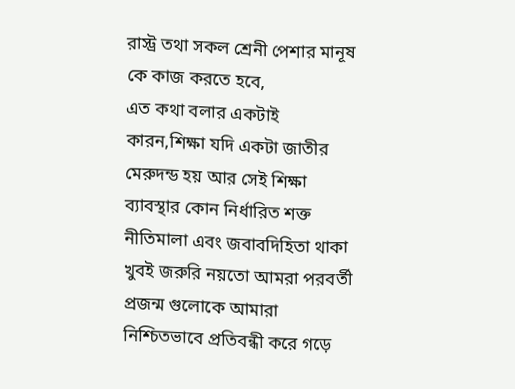রাস্ট্র তথা সকল শ্রেনী পেশার মানূষ কে কাজ করতে হবে,
এত কথা বলার একটাই কারন,শিক্ষা যদি একটা জাতীর মেরুদন্ড হয় আর সেই শিক্ষা ব্যাবস্থার কোন নির্ধারিত শক্ত নীতিমালা এবং জবাবদিহিতা থাকা খুবই জরুরি নয়তো আমরা পরবর্তী প্রজন্ম গুলোকে আমারা নিশ্চিতভাবে প্রতিবন্ধী করে গড়ে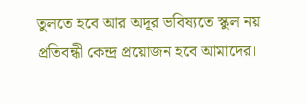তুলতে হবে আর অদূর ভবিষ্যতে স্কুল নয় প্রতিবন্ধী কেন্দ্র প্রয়োজন হবে আমাদের।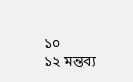১০
১২ মন্তব্য